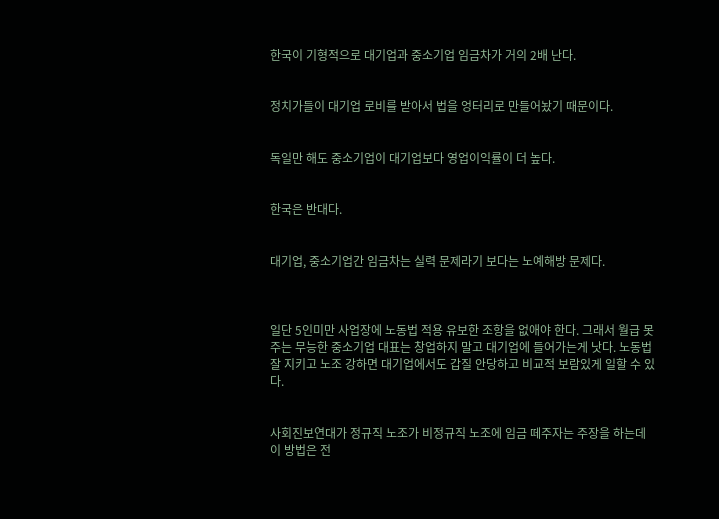한국이 기형적으로 대기업과 중소기업 임금차가 거의 2배 난다.


정치가들이 대기업 로비를 받아서 법을 엉터리로 만들어놨기 때문이다.


독일만 해도 중소기업이 대기업보다 영업이익률이 더 높다.


한국은 반대다.


대기업, 중소기업간 임금차는 실력 문제라기 보다는 노예해방 문제다.



일단 5인미만 사업장에 노동법 적용 유보한 조항을 없애야 한다. 그래서 월급 못주는 무능한 중소기업 대표는 창업하지 말고 대기업에 들어가는게 낫다. 노동법 잘 지키고 노조 강하면 대기업에서도 갑질 안당하고 비교적 보람있게 일할 수 있다.


사회진보연대가 정규직 노조가 비정규직 노조에 임금 떼주자는 주장을 하는데 이 방법은 전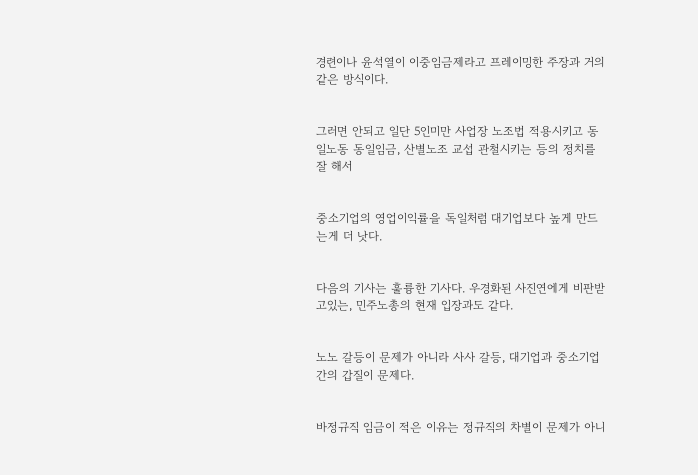경련이나 윤석열이 이중임금제라고 프레이밍한 주장과 거의 같은 방식이다.


그러면 안되고 일단 5인미만 사업장 노조법 적용시키고 동일노동 동일임금, 산별노조 교섭 관철시키는 등의 정치를 잘 해서


중소기업의 영업이익률을 독일처럼 대기업보다 높게 만드는게 더 낫다.


다음의 기사는 훌륭한 기사다. 우경화된 사진연에게 비판받고있는, 민주노총의 현재 입장과도 같다.


노노 갈등이 문제가 아니라 사사 갈등, 대기업과 중소기업간의 갑질이 문제다.


바정규직 임금이 적은 이유는 정규직의 차별이 문제가 아니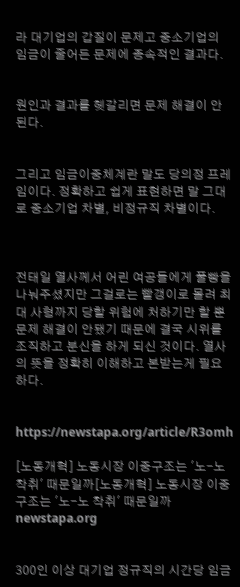라 대기업의 갑질이 문제고 중소기업의 임금이 줄어든 문제에 종속적인 결과다.


원인과 결과를 헷갈리면 문제 해결이 안된다.


그리고 임금이중체계란 말도 당의정 프레임이다. 정확하고 쉽게 표현하면 말 그대로 중소기업 차별, 비정규직 차별이다.



전태일 열사께서 어린 여공들에게 풀빵을 나눠주셨지만 그걸로는 빨갱이로 몰려 최대 사형까지 당할 위험에 처하기만 할 뿐 문제 해결이 안됐기 때문에 결국 시위를 조직하고 분신을 하게 되신 것이다. 열사의 뜻을 정확히 이해하고 본받는게 필요하다.


https://newstapa.org/article/R3omh

[노동개혁] 노동시장 이중구조는 '노-노 착취' 때문일까[노동개혁] 노동시장 이중구조는 '노-노 착취' 때문일까newstapa.org


300인 이상 대기업 정규직의 시간당 임금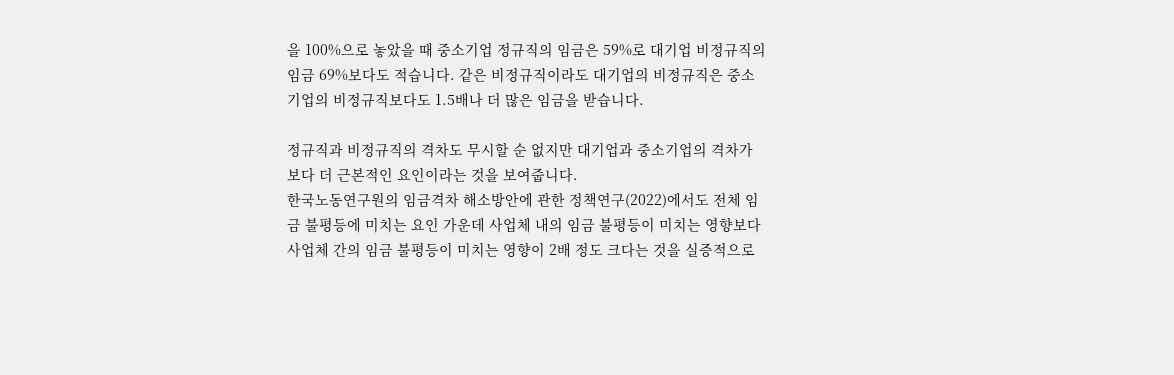을 100%으로 놓았을 때 중소기업 정규직의 임금은 59%로 대기업 비정규직의 임금 69%보다도 적습니다. 같은 비정규직이라도 대기업의 비정규직은 중소기업의 비정규직보다도 1.5배나 더 많은 임금을 받습니다.

정규직과 비정규직의 격차도 무시할 순 없지만 대기업과 중소기업의 격차가 보다 더 근본적인 요인이라는 것을 보여줍니다.
한국노동연구원의 임금격차 해소방안에 관한 정책연구(2022)에서도 전체 임금 불평등에 미치는 요인 가운데 사업체 내의 임금 불평등이 미치는 영향보다 사업체 간의 임금 불평등이 미치는 영향이 2배 정도 크다는 것을 실증적으로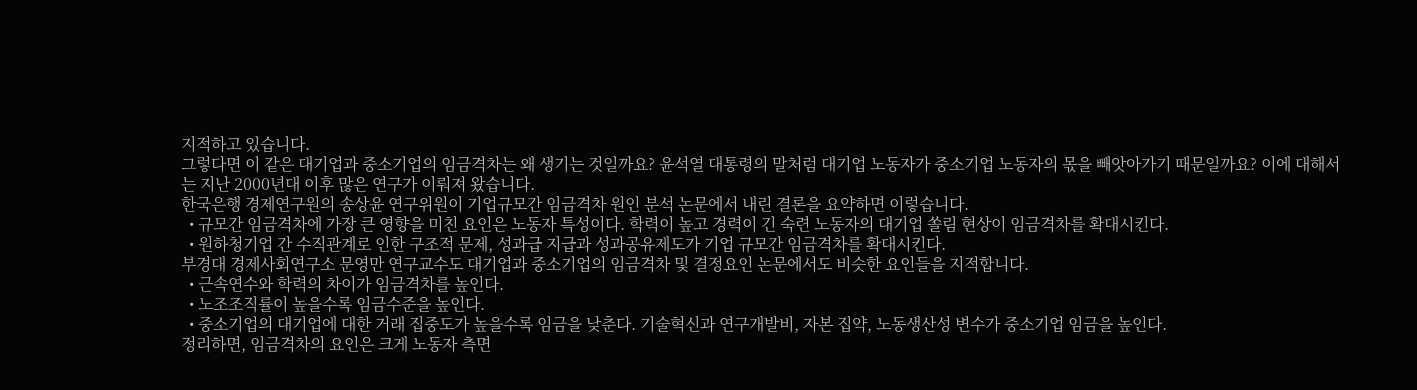지적하고 있습니다.
그렇다면 이 같은 대기업과 중소기업의 임금격차는 왜 생기는 것일까요? 윤석열 대통령의 말처럼 대기업 노동자가 중소기업 노동자의 몫을 빼앗아가기 때문일까요? 이에 대해서는 지난 2000년대 이후 많은 연구가 이뤄져 왔습니다.
한국은행 경제연구원의 송상윤 연구위원이 기업규모간 임금격차 원인 분석 논문에서 내린 결론을 요약하면 이렇습니다.
  • 규모간 임금격차에 가장 큰 영향을 미친 요인은 노동자 특성이다. 학력이 높고 경력이 긴 숙련 노동자의 대기업 쏠림 현상이 임금격차를 확대시킨다.
  • 원하청기업 간 수직관계로 인한 구조적 문제, 성과급 지급과 성과공유제도가 기업 규모간 임금격차를 확대시킨다.
부경대 경제사회연구소 문영만 연구교수도 대기업과 중소기업의 임금격차 및 결정요인 논문에서도 비슷한 요인들을 지적합니다.
  • 근속연수와 학력의 차이가 임금격차를 높인다.
  • 노조조직률이 높을수록 임금수준을 높인다.
  • 중소기업의 대기업에 대한 거래 집중도가 높을수록 임금을 낮춘다. 기술혁신과 연구개발비, 자본 집약, 노동생산성 변수가 중소기업 임금을 높인다.
정리하면, 임금격차의 요인은 크게 노동자 측면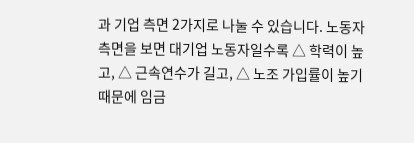과 기업 측면 2가지로 나눌 수 있습니다. 노동자 측면을 보면 대기업 노동자일수록 △ 학력이 높고, △ 근속연수가 길고, △ 노조 가입률이 높기 때문에 임금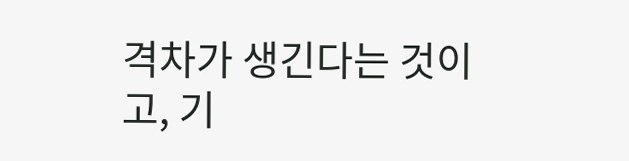격차가 생긴다는 것이고, 기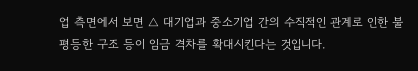업 측면에서 보면 △ 대기업과 중소기업 간의 수직적인 관계로 인한 불평등한 구조 등이 임금 격차를 확대시킨다는 것입니다.